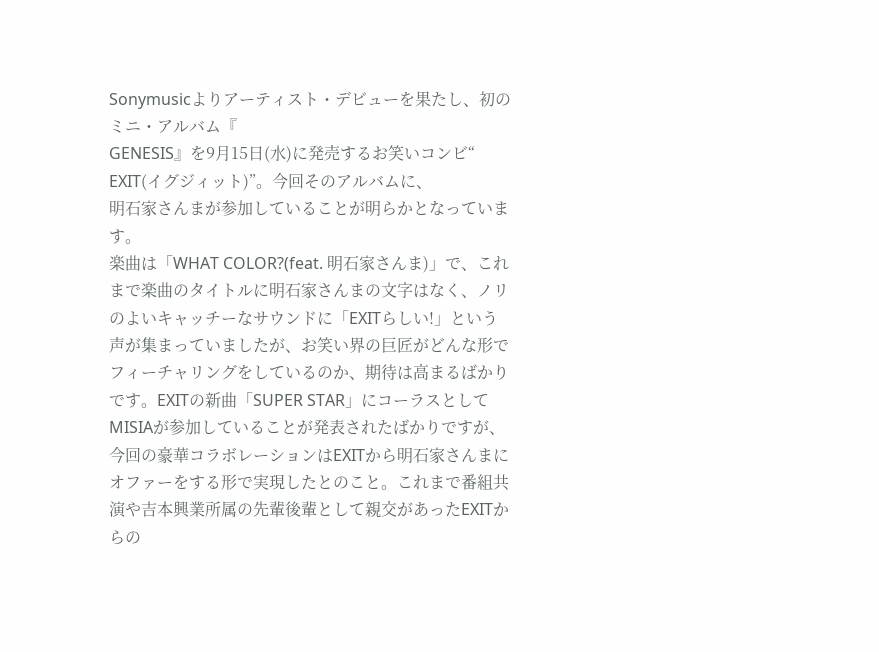Sonymusicよりアーティスト・デビューを果たし、初のミニ・アルバム『
GENESIS』を9月15日(水)に発売するお笑いコンビ“
EXIT(イグジィット)”。今回そのアルバムに、
明石家さんまが参加していることが明らかとなっています。
楽曲は「WHAT COLOR?(feat. 明石家さんま)」で、これまで楽曲のタイトルに明石家さんまの文字はなく、ノリのよいキャッチーなサウンドに「EXITらしい!」という声が集まっていましたが、お笑い界の巨匠がどんな形でフィーチャリングをしているのか、期待は高まるばかりです。EXITの新曲「SUPER STAR」にコーラスとして
MISIAが参加していることが発表されたばかりですが、今回の豪華コラボレーションはEXITから明石家さんまにオファーをする形で実現したとのこと。これまで番組共演や吉本興業所属の先輩後輩として親交があったEXITからの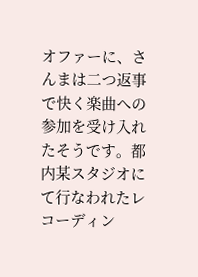オファーに、さんまは二つ返事で快く楽曲への参加を受け入れたそうです。都内某スタジオにて行なわれたレコーディン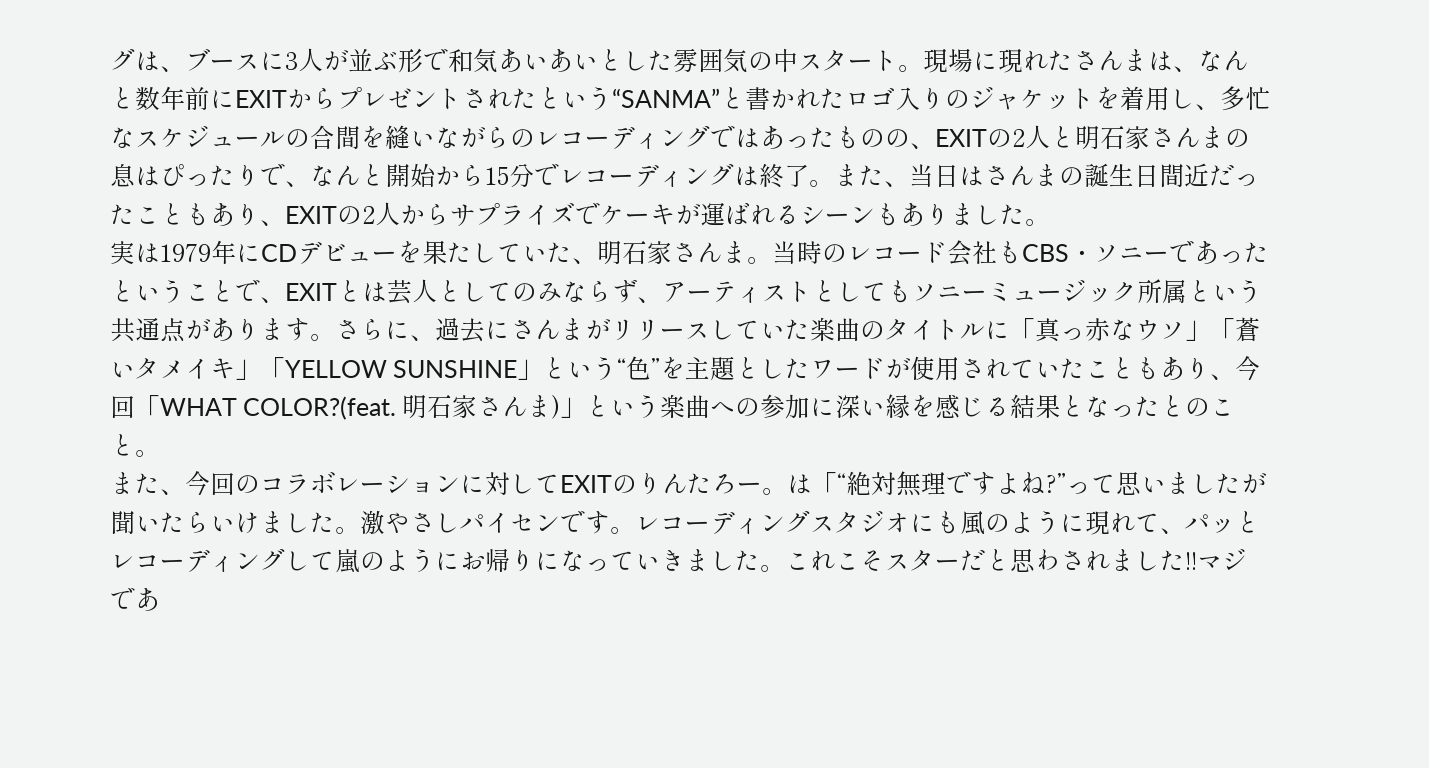グは、ブースに3人が並ぶ形で和気あいあいとした雰囲気の中スタート。現場に現れたさんまは、なんと数年前にEXITからプレゼントされたという“SANMA”と書かれたロゴ入りのジャケットを着用し、多忙なスケジュールの合間を縫いながらのレコーディングではあったものの、EXITの2人と明石家さんまの息はぴったりで、なんと開始から15分でレコーディングは終了。また、当日はさんまの誕生日間近だったこともあり、EXITの2人からサプライズでケーキが運ばれるシーンもありました。
実は1979年にCDデビューを果たしていた、明石家さんま。当時のレコード会社もCBS・ソニーであったということで、EXITとは芸人としてのみならず、アーティストとしてもソニーミュージック所属という共通点があります。さらに、過去にさんまがリリースしていた楽曲のタイトルに「真っ赤なウソ」「蒼いタメイキ」「YELLOW SUNSHINE」という“色”を主題としたワードが使用されていたこともあり、今回「WHAT COLOR?(feat. 明石家さんま)」という楽曲への参加に深い縁を感じる結果となったとのこと。
また、今回のコラボレーションに対してEXITのりんたろー。は「“絶対無理ですよね?”って思いましたが聞いたらいけました。激やさしパイセンです。レコーディングスタジオにも風のように現れて、パッとレコーディングして嵐のようにお帰りになっていきました。これこそスターだと思わされました!!マジであ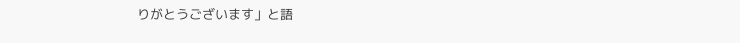りがとうございます」と語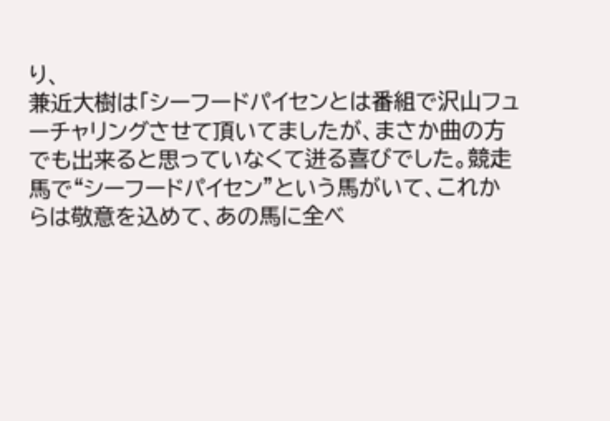り、
兼近大樹は「シーフードパイセンとは番組で沢山フューチャリングさせて頂いてましたが、まさか曲の方でも出来ると思っていなくて迸る喜びでした。競走馬で“シーフードパイセン”という馬がいて、これからは敬意を込めて、あの馬に全ベ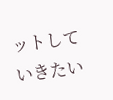ットしていきたい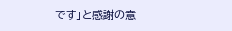です」と感謝の意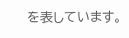を表しています。